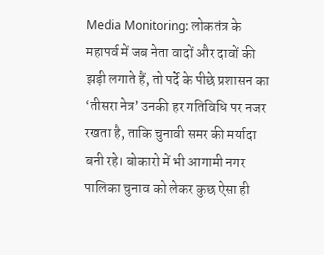Media Monitoring: लोकतंत्र के महापर्व में जब नेता वादों और दावों की झड़ी लगाते हैं, तो पर्दे के पीछे प्रशासन का ‘तीसरा नेत्र’ उनकी हर गतिविधि पर नजर रखता है, ताकि चुनावी समर की मर्यादा बनी रहे। बोकारो में भी आगामी नगर पालिका चुनाव को लेकर कुछ ऐसा ही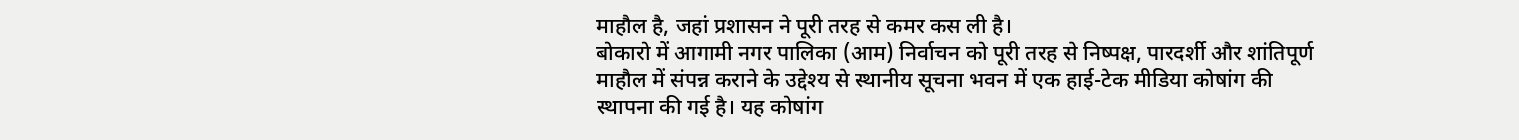माहौल है, जहां प्रशासन ने पूरी तरह से कमर कस ली है।
बोकारो में आगामी नगर पालिका (आम) निर्वाचन को पूरी तरह से निष्पक्ष, पारदर्शी और शांतिपूर्ण माहौल में संपन्न कराने के उद्देश्य से स्थानीय सूचना भवन में एक हाई-टेक मीडिया कोषांग की स्थापना की गई है। यह कोषांग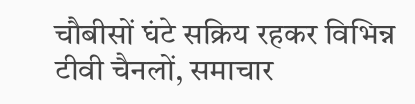चौबीसों घंटे सक्रिय रहकर विभिन्न टीवी चैनलों, समाचार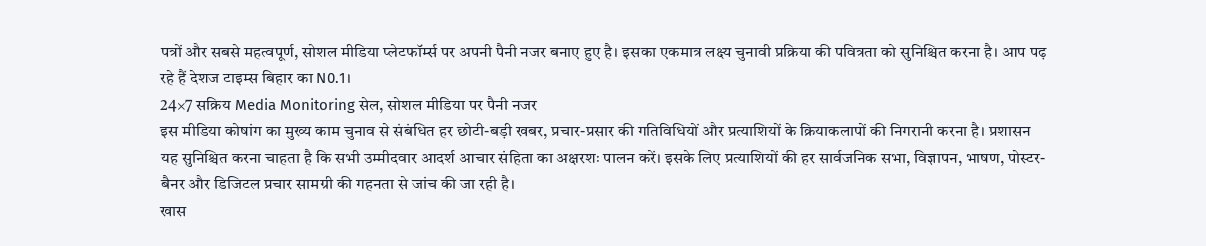पत्रों और सबसे महत्वपूर्ण, सोशल मीडिया प्लेटफॉर्म्स पर अपनी पैनी नजर बनाए हुए है। इसका एकमात्र लक्ष्य चुनावी प्रक्रिया की पवित्रता को सुनिश्चित करना है। आप पढ़ रहे हैं देशज टाइम्स बिहार का N0.1।
24×7 सक्रिय Media Monitoring सेल, सोशल मीडिया पर पैनी नजर
इस मीडिया कोषांग का मुख्य काम चुनाव से संबंधित हर छोटी-बड़ी खबर, प्रचार-प्रसार की गतिविधियों और प्रत्याशियों के क्रियाकलापों की निगरानी करना है। प्रशासन यह सुनिश्चित करना चाहता है कि सभी उम्मीदवार आदर्श आचार संहिता का अक्षरशः पालन करें। इसके लिए प्रत्याशियों की हर सार्वजनिक सभा, विज्ञापन, भाषण, पोस्टर-बैनर और डिजिटल प्रचार सामग्री की गहनता से जांच की जा रही है।
खास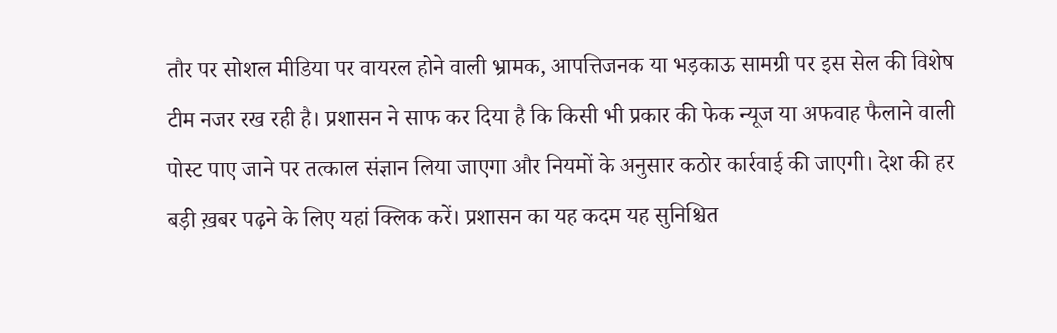तौर पर सोशल मीडिया पर वायरल होने वाली भ्रामक, आपत्तिजनक या भड़काऊ सामग्री पर इस सेल की विशेष टीम नजर रख रही है। प्रशासन ने साफ कर दिया है कि किसी भी प्रकार की फेक न्यूज या अफवाह फैलाने वाली पोस्ट पाए जाने पर तत्काल संज्ञान लिया जाएगा और नियमों के अनुसार कठोर कार्रवाई की जाएगी। देश की हर बड़ी ख़बर पढ़ने के लिए यहां क्लिक करें। प्रशासन का यह कदम यह सुनिश्चित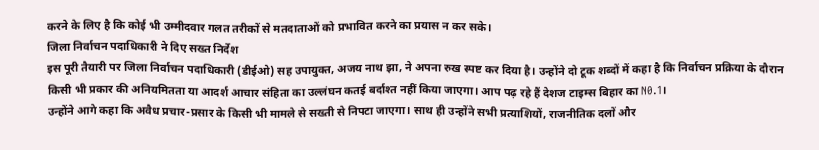करने के लिए है कि कोई भी उम्मीदवार गलत तरीकों से मतदाताओं को प्रभावित करने का प्रयास न कर सके।
जिला निर्वाचन पदाधिकारी ने दिए सख्त निर्देश
इस पूरी तैयारी पर जिला निर्वाचन पदाधिकारी (डीईओ) सह उपायुक्त, अजय नाथ झा, ने अपना रुख स्पष्ट कर दिया है। उन्होंने दो टूक शब्दों में कहा है कि निर्वाचन प्रक्रिया के दौरान किसी भी प्रकार की अनियमितता या आदर्श आचार संहिता का उल्लंघन कतई बर्दाश्त नहीं किया जाएगा। आप पढ़ रहे हैं देशज टाइम्स बिहार का N0.1।
उन्होंने आगे कहा कि अवैध प्रचार-प्रसार के किसी भी मामले से सख्ती से निपटा जाएगा। साथ ही उन्होंने सभी प्रत्याशियों, राजनीतिक दलों और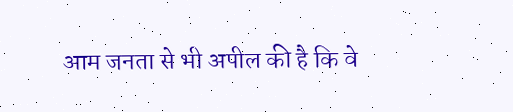आम जनता से भी अपील की है कि वे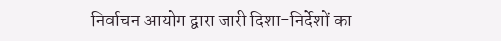निर्वाचन आयोग द्वारा जारी दिशा-निर्देशों का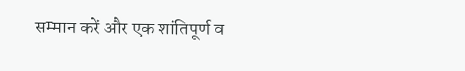सम्मान करें और एक शांतिपूर्ण व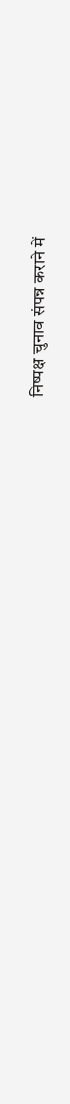निष्पक्ष चुनाव संपन्न कराने में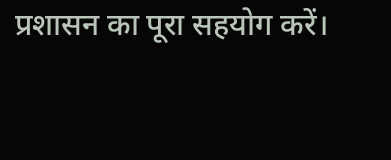प्रशासन का पूरा सहयोग करें।